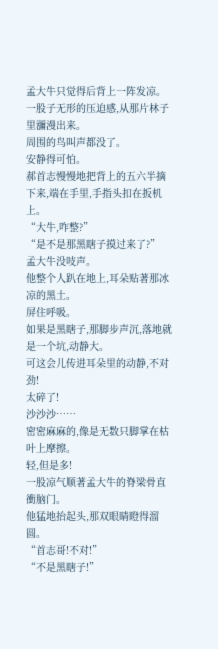孟大牛只觉得后背上一阵发凉。
一股子无形的压迫感,从那片林子里瀰漫出来。
周围的鸟叫声都没了。
安静得可怕。
郝首志慢慢地把背上的五六半摘下来,端在手里,手指头扣在扳机上。
“大牛,咋整?”
“是不是那黑瞎子摸过来了?”
孟大牛没吱声。
他整个人趴在地上,耳朵贴著那冰凉的黑土。
屏住呼吸。
如果是黑瞎子,那脚步声沉,落地就是一个坑,动静大。
可这会儿传进耳朵里的动静,不对劲!
太碎了!
沙沙沙……
密密麻麻的,像是无数只脚掌在枯叶上摩擦。
轻,但是多!
一股凉气顺著孟大牛的脊梁骨直衝脑门。
他猛地抬起头,那双眼睛瞪得溜圆。
“首志哥!不对!”
“不是黑瞎子!”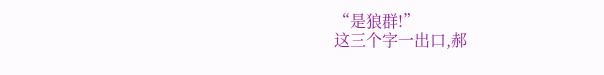“是狼群!”
这三个字一出口,郝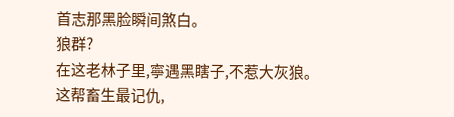首志那黑脸瞬间煞白。
狼群?
在这老林子里,寧遇黑瞎子,不惹大灰狼。
这帮畜生最记仇,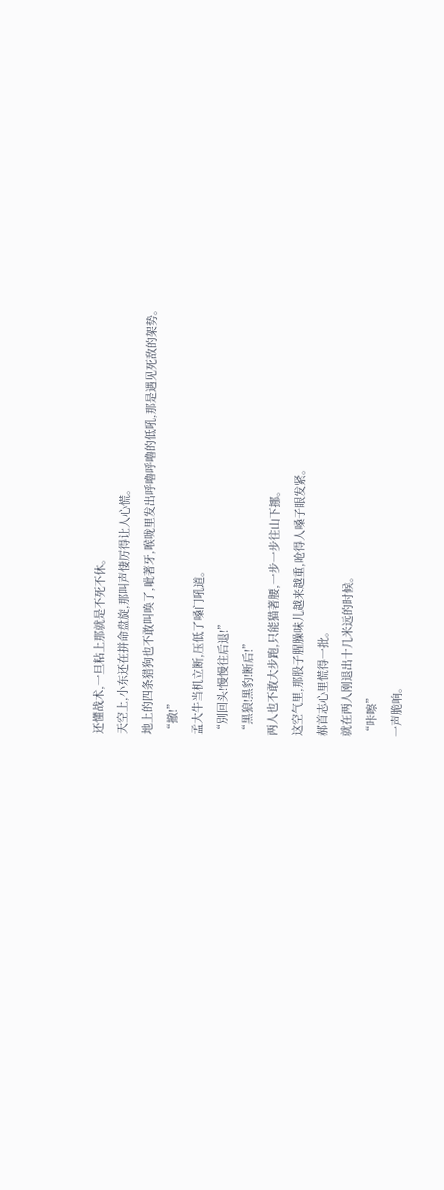还懂战术,一旦粘上那就是不死不休。
天空上,小东还在拼命盘旋,那叫声悽厉得让人心慌。
地上的四条猎狗也不敢叫唤了,呲著牙,喉咙里发出呼嚕呼嚕的低吼,那是遇见死敌的架势。
“撤!”
孟大牛当机立断,压低了嗓门吼道。
“別回头!慢慢往后退!”
“黑狼!黑豹!断后!”
两人也不敢大步跑,只能猫著腰,一步一步往山下挪。
这空气里,那股子腥臊味儿越来越重,呛得人嗓子眼发紧。
郝首志心里慌得一批。
就在两人刚退出十几米远的时候。
“咔嚓”
一声脆响。